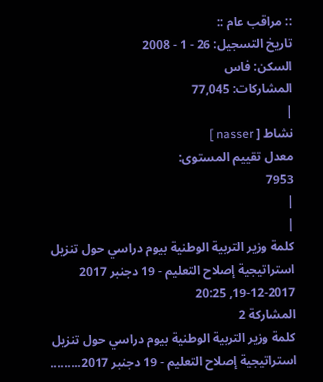:: مراقب عام ::
تاريخ التسجيل: 26 - 1 - 2008
السكن: فاس
المشاركات: 77,045
|
نشاط [ nasser ]
معدل تقييم المستوى:
7953
|
|
كلمة وزير التربية الوطنية بيوم دراسي حول تنزيل استراتيجية إصلاح التعليم - 19 دجنبر 2017
19-12-2017, 20:25
المشاركة 2
كلمة وزير التربية الوطنية بيوم دراسي حول تنزيل استراتيجية إصلاح التعليم - 19 دجنبر 2017.........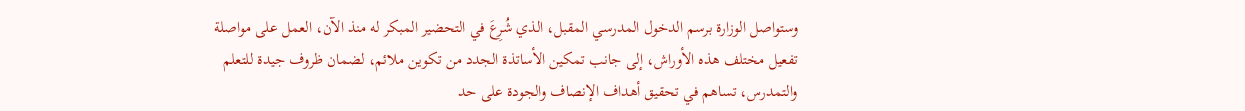وستواصل الوزارة برسم الدخول المدرسي المقبل، الذي شُرِعَ في التحضير المبكر له منذ الآن، العمل على مواصلة تفعيل مختلف هذه الأوراش، إلى جانب تمكين الأساتذة الجدد من تكوين ملائم، لضمان ظروف جيدة للتعلم والتمدرس، تساهم في تحقيق أهداف الإنصاف والجودة على حد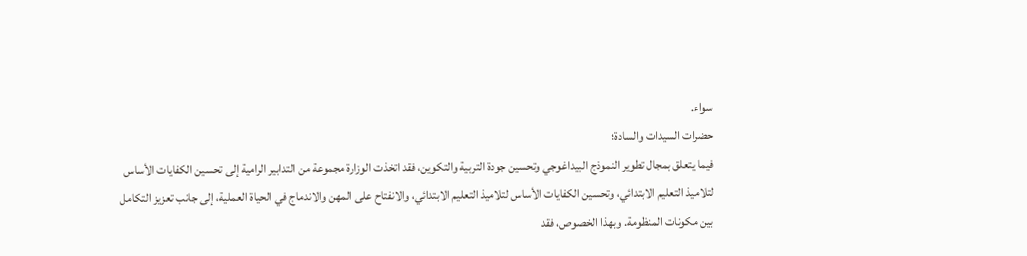سواء.
حضرات السيدات والسادة؛
فيما يتعلق بمجال تطوير النموذج البيداغوجي وتحسين جودة التربية والتكوين، فقد اتخذت الوزارة مجموعة من التدابير الرامية إلى تحسين الكفايات الأساس لتلاميذ التعليم الابتدائي، وتحسين الكفايات الأساس لتلاميذ التعليم الابتدائي، والانفتاح على المهن والاندماج في الحياة العملية، إلى جانب تعزيز التكامل بين مكونات المنظومة. وبهذا الخصوص، فقد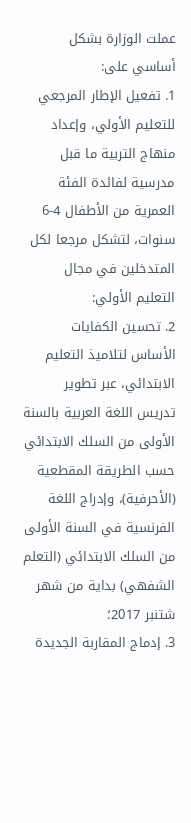عملت الوزارة بشكل أساسي على:
1. تفعيل الإطار المرجعي للتعليم الأولي، وإعداد منهاج التربية ما قبل مدرسية لفائدة الفئة العمرية من الأطفال 4-6 سنوات، لتشكل مرجعا لكل المتدخلين في مجال التعليم الأولي:
2. تحسين الكفايات الأساس لتلاميذ التعليم الابتدائي، عبر تطوير تدريس اللغة العربية بالسنة الأولى من السلك الابتدائي حسب الطريقة المقطعية (الأحرفية)، وإدراج اللغة الفرنسية في السنة الأولى من السلك الابتدائي (التعلم الشفهي) بداية من شهر شتنبر 2017؛
3. إدماج المقاربة الجديدة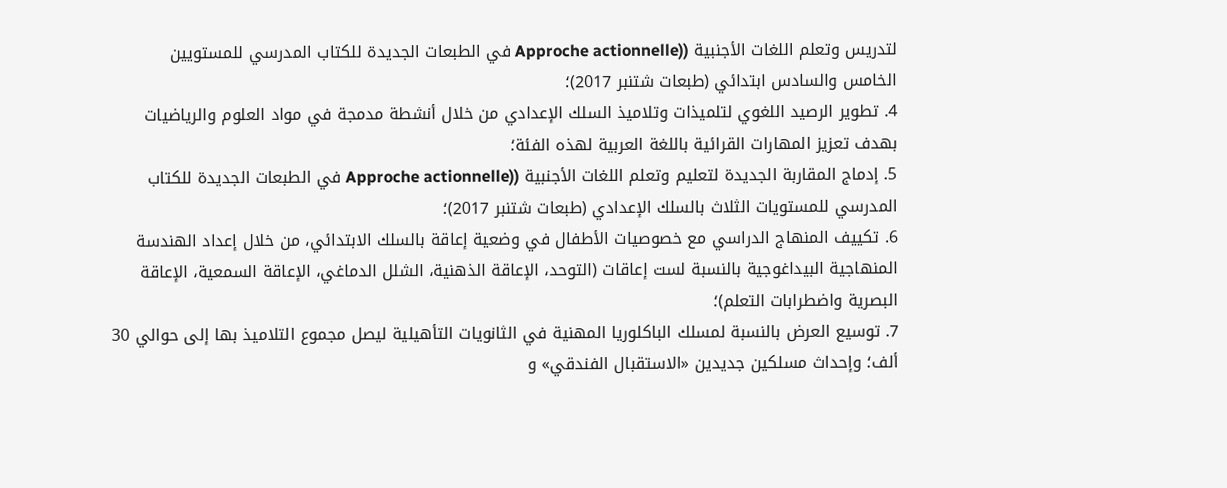لتدريس وتعلم اللغات الأجنبية ((Approche actionnelle في الطبعات الجديدة للكتاب المدرسي للمستويين الخامس والسادس ابتدائي (طبعات شتنبر 2017)؛
4. تطوير الرصيد اللغوي لتلميذات وتلاميذ السلك الإعدادي من خلال أنشطة مدمجة في مواد العلوم والرياضيات بهدف تعزيز المهارات القرائية باللغة العربية لهذه الفئة؛
5. إدماج المقاربة الجديدة لتعليم وتعلم اللغات الأجنبية ((Approche actionnelle في الطبعات الجديدة للكتاب المدرسي للمستويات الثلاث بالسلك الإعدادي (طبعات شتنبر 2017)؛
6. تكييف المنهاج الدراسي مع خصوصيات الأطفال في وضعية إعاقة بالسلك الابتدائي، من خلال إعداد الهندسة المنهاجية البيداغوجية بالنسبة لست إعاقات (التوحد، الإعاقة الذهنية، الشلل الدماغي، الإعاقة السمعية، الإعاقة البصرية واضطرابات التعلم)؛
7. توسيع العرض بالنسبة لمسلك الباكلوريا المهنية في الثانويات التأهيلية ليصل مجموع التلاميذ بها إلى حوالي 30 ألف؛ وإحداث مسلكين جديدين «الاستقبال الفندقي» و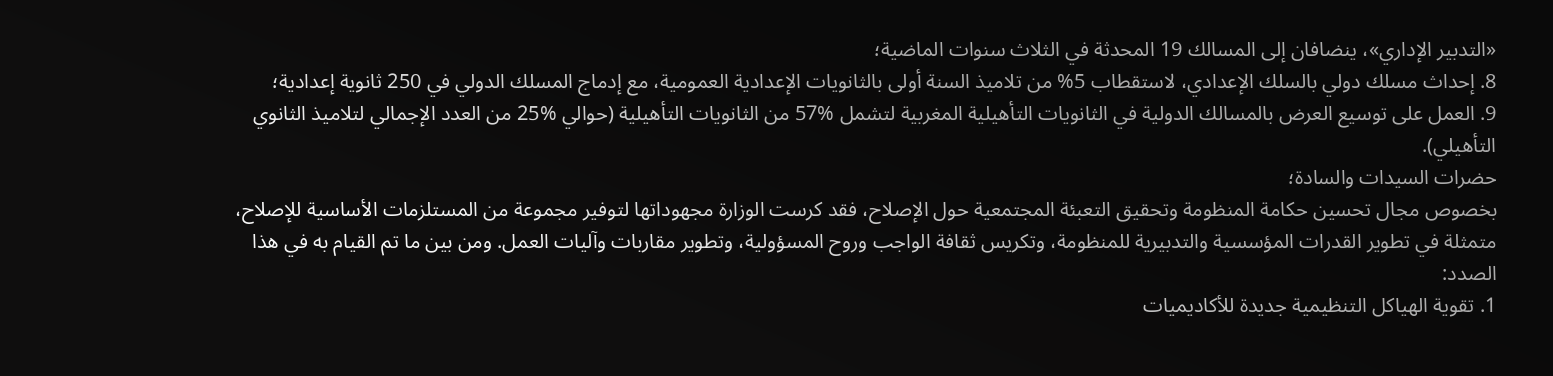«التدبير الإداري»، ينضافان إلى المسالك 19 المحدثة في الثلاث سنوات الماضية؛
8. إحداث مسلك دولي بالسلك الإعدادي، لاستقطاب 5% من تلاميذ السنة أولى بالثانويات الإعدادية العمومية، مع إدماج المسلك الدولي في 250 ثانوية إعدادية؛
9. العمل على توسيع العرض بالمسالك الدولية في الثانويات التأهيلية المغربية لتشمل %57 من الثانويات التأهيلية (حوالي %25 من العدد الإجمالي لتلاميذ الثانوي التأهيلي).
حضرات السيدات والسادة؛
بخصوص مجال تحسين حكامة المنظومة وتحقيق التعبئة المجتمعية حول الإصلاح، فقد كرست الوزارة مجهوداتها لتوفير مجموعة من المستلزمات الأساسية للإصلاح، متمثلة في تطوير القدرات المؤسسية والتدبيرية للمنظومة، وتكريس ثقافة الواجب وروح المسؤولية، وتطوير مقاربات وآليات العمل. ومن بين ما تم القيام به في هذا الصدد:
1. تقوية الهياكل التنظيمية جديدة للأكاديميات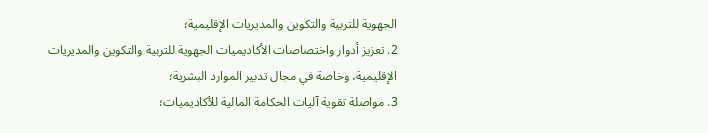الجهوية للتربية والتكوين والمديريات الإقليمية؛
2. تعزيز أدوار واختصاصات الأكاديميات الجهوية للتربية والتكوين والمديريات الإقليمية، وخاصة في مجال تدبير الموارد البشرية؛
3. مواصلة تقوية آليات الحكامة المالية للأكاديميات؛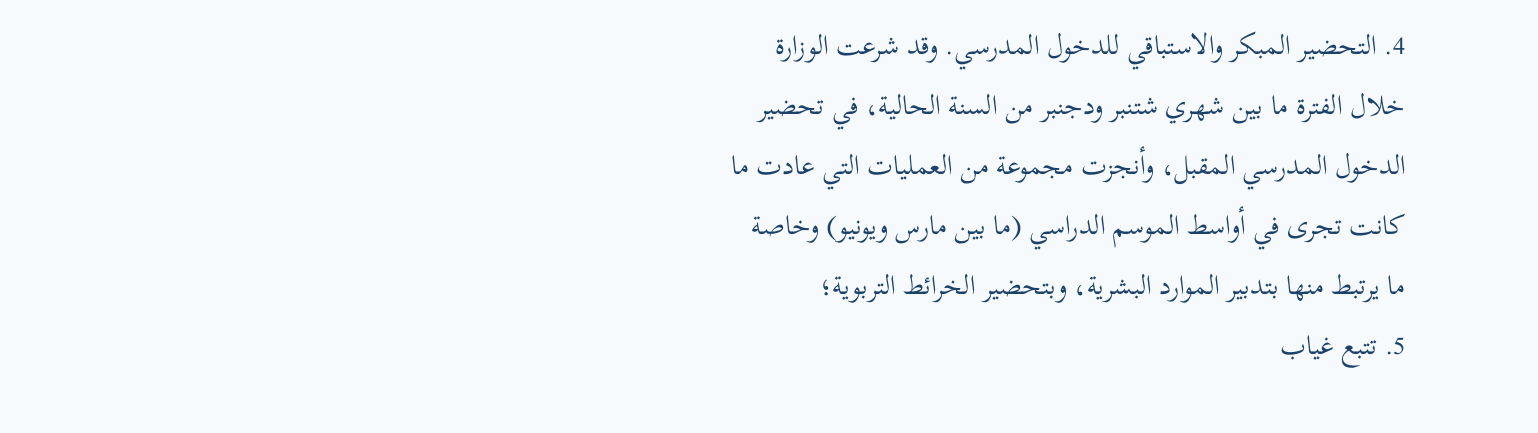4. التحضير المبكر والاستباقي للدخول المدرسي. وقد شرعت الوزارة خلال الفترة ما بين شهري شتنبر ودجنبر من السنة الحالية، في تحضير الدخول المدرسي المقبل، وأنجزت مجموعة من العمليات التي عادت ما كانت تجرى في أواسط الموسم الدراسي (ما بين مارس ويونيو) وخاصة ما يرتبط منها بتدبير الموارد البشرية، وبتحضير الخرائط التربوية؛
5. تتبع غياب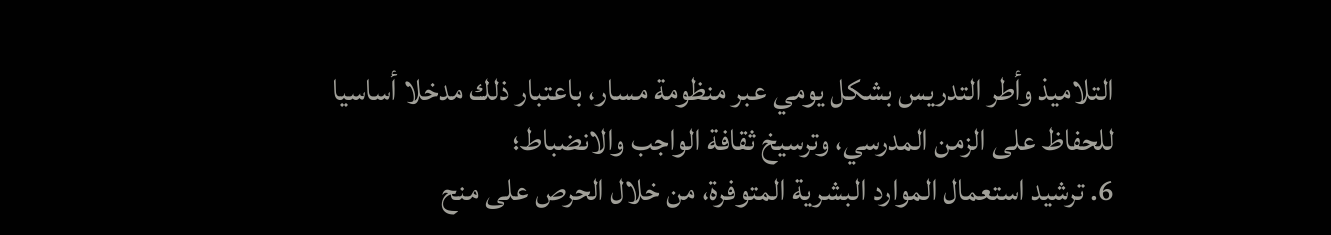التلاميذ وأطر التدريس بشكل يومي عبر منظومة مسار، باعتبار ذلك مدخلا أساسيا للحفاظ على الزمن المدرسي، وترسيخ ثقافة الواجب والانضباط؛
6. ترشيد استعمال الموارد البشرية المتوفرة، من خلال الحرص على منح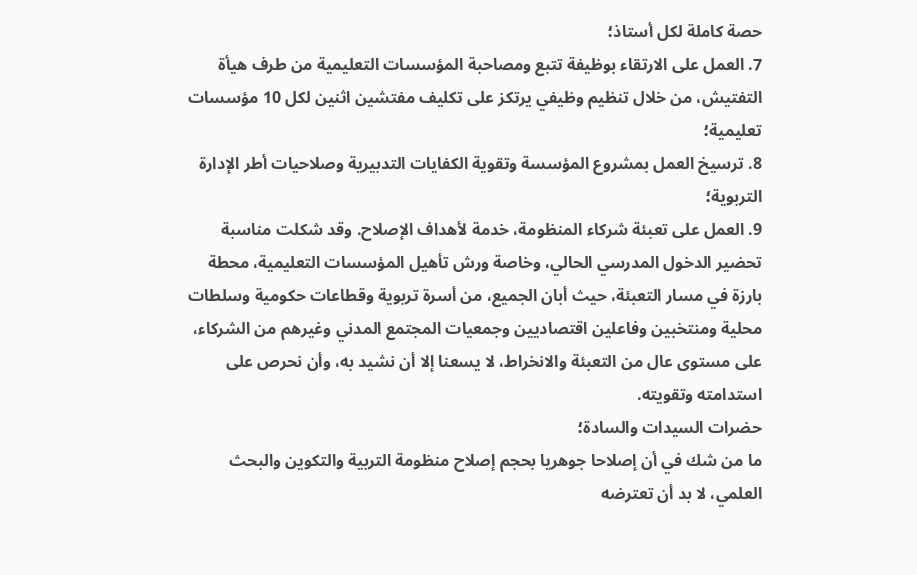حصة كاملة لكل أستاذ؛
7. العمل على الارتقاء بوظيفة تتبع ومصاحبة المؤسسات التعليمية من طرف هيأة التفتيش، من خلال تنظيم وظيفي يرتكز على تكليف مفتشين اثنين لكل 10 مؤسسات تعليمية؛
8. ترسيخ العمل بمشروع المؤسسة وتقوية الكفايات التدبيرية وصلاحيات أطر الإدارة التربوية؛
9. العمل على تعبئة شركاء المنظومة، خدمة لأهداف الإصلاح. وقد شكلت مناسبة تحضير الدخول المدرسي الحالي، وخاصة ورش تأهيل المؤسسات التعليمية، محطة بارزة في مسار التعبئة، حيث أبان الجميع، من أسرة تربوية وقطاعات حكومية وسلطات محلية ومنتخبين وفاعلين اقتصاديين وجمعيات المجتمع المدني وغيرهم من الشركاء، على مستوى عال من التعبئة والانخراط، لا يسعنا إلا أن نشيد به، وأن نحرص على استدامته وتقويته.
حضرات السيدات والسادة؛
ما من شك في أن إصلاحا جوهريا بحجم إصلاح منظومة التربية والتكوين والبحث العلمي، لا بد أن تعترضه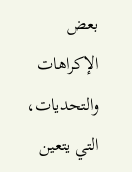بعض الإكراهات والتحديات، التي يتعين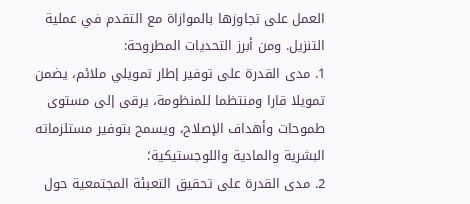العمل على تجاوزها بالموازاة مع التقدم في عملية التنزيل. ومن أبرز التحديات المطروحة:
1. مدى القدرة على توفير إطار تمويلي ملائم، يضمن تمويلا قارا ومنتظما للمنظومة، يرقى إلى مستوى طموحات وأهداف الإصلاح، ويسمح بتوفير مستلزماته البشرية والمادية واللوجستيكية؛
2. مدى القدرة على تحقيق التعبئة المجتمعية حول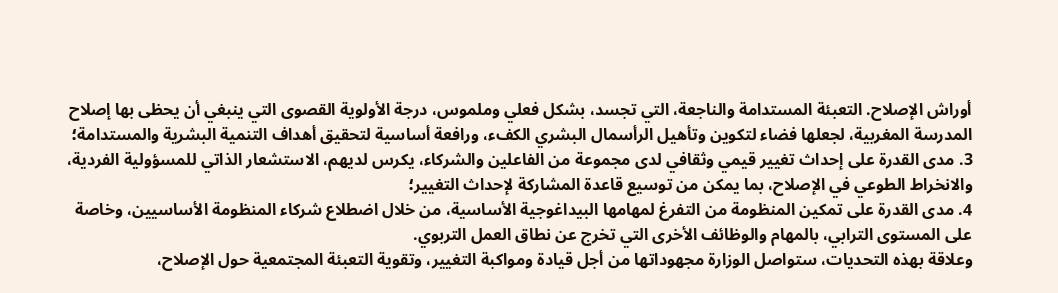أوراش الإصلاح. التعبئة المستدامة والناجعة، التي تجسد، بشكل فعلي وملموس، درجة الأولوية القصوى التي ينبغي أن يحظى بها إصلاح المدرسة المغربية، لجعلها فضاء لتكوين وتأهيل الرأسمال البشري الكفء، ورافعة أساسية لتحقيق أهداف التنمية البشرية والمستدامة؛
3. مدى القدرة على إحداث تغيير قيمي وثقافي لدى مجموعة من الفاعلين والشركاء، يكرس لديهم، الاستشعار الذاتي للمسؤولية الفردية، والانخراط الطوعي في الإصلاح، بما يمكن من توسيع قاعدة المشاركة لإحداث التغيير؛
4. مدى القدرة على تمكين المنظومة من التفرغ لمهامها البيداغوجية الأساسية، من خلال اضطلاع شركاء المنظومة الأساسيين، وخاصة على المستوى الترابي، بالمهام والوظائف الأخرى التي تخرج عن نطاق العمل التربوي.
وعلاقة بهذه التحديات، ستواصل الوزارة مجهوداتها من أجل قيادة ومواكبة التغيير، وتقوية التعبئة المجتمعية حول الإصلاح،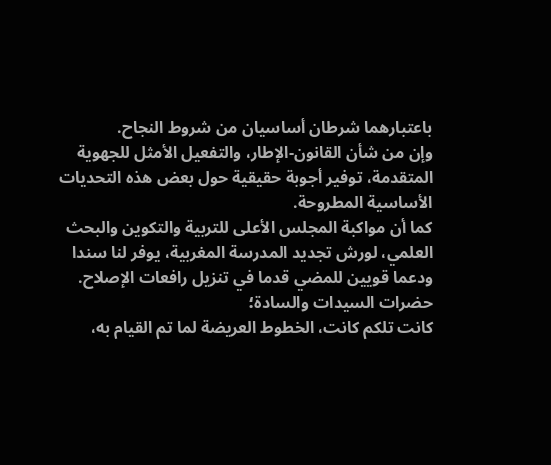باعتبارهما شرطان أساسيان من شروط النجاح.
وإن من شأن القانون-الإطار، والتفعيل الأمثل للجهوية المتقدمة، توفير أجوبة حقيقية حول بعض هذه التحديات الأساسية المطروحة.
كما أن مواكبة المجلس الأعلى للتربية والتكوين والبحث العلمي، لورش تجديد المدرسة المغربية، يوفر لنا سندا ودعما قويين للمضي قدما في تنزيل رافعات الإصلاح.
حضرات السيدات والسادة؛
كانت تلكم كانت، الخطوط العريضة لما تم القيام به،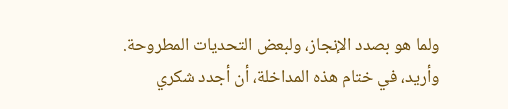ولما هو بصدد الإنجاز، ولبعض التحديات المطروحة. وأريد، في ختام هذه المداخلة، أن أجدد شكري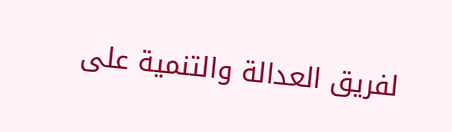لفريق العدالة والتنمية على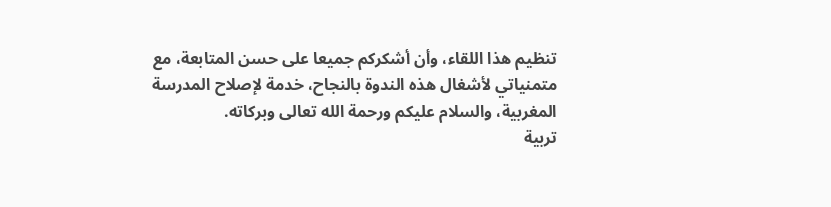تنظيم هذا اللقاء، وأن أشكركم جميعا على حسن المتابعة، مع متمنياتي لأشغال هذه الندوة بالنجاح، خدمة لإصلاح المدرسة المغربية، والسلام عليكم ورحمة الله تعالى وبركاته.
تربية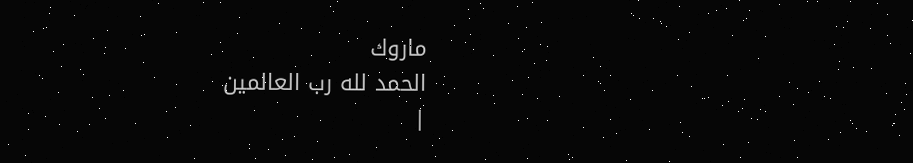ماروك
الحمد لله رب العالمين
|